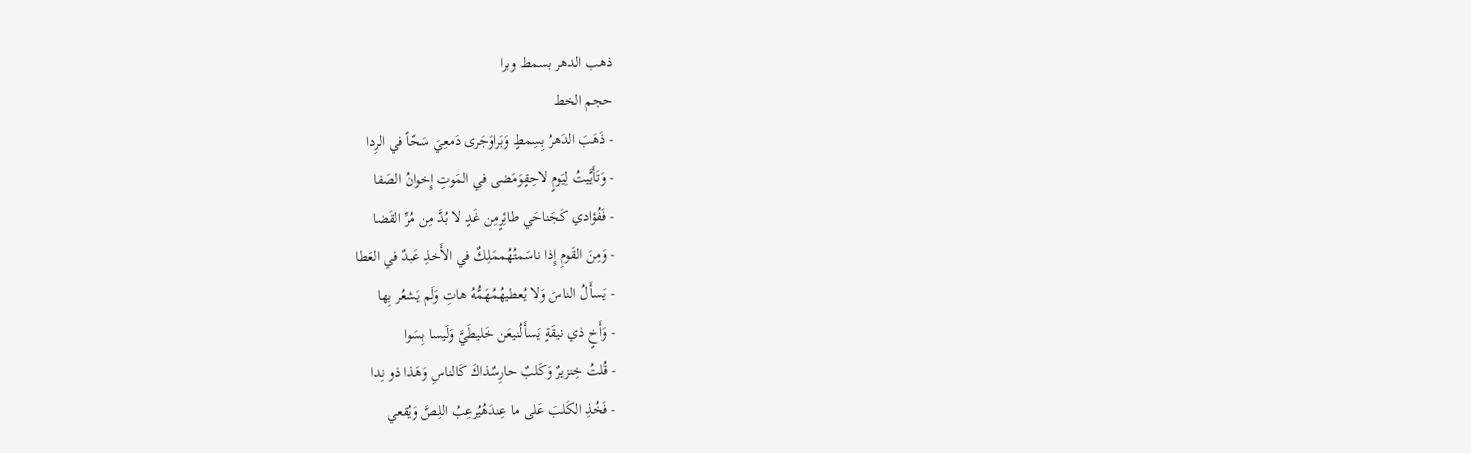ذهب الدهر بسمط وبرا
حجم الخط
- ذَهَبَ الدَهرُ بِسِمطٍ وَبَراوَجَرى دَمعِيَ سَحّاً في الرِدا
- وَتَأَيَّيتُ لِيَومٍ لاحِقٍوَمَضى في المَوتِ إِخوانُ الصَفا
- فَفُؤادي كَجَناحَي طائِرٍمِن غَدٍ لا بُدَّ مِن مُرِّ القَضا
- وَمِنَ القَومِ إِذا ناسَمتُهُممَلِكٌ في الأَخذِ عَبدٌ في العَطا
- يَسأَلُ الناسَ وَلا يُعطيهُمُهَمُّهُ هاتِ وَلَم يَشعُر بِها
- وَأَخٍ ذي نيقَةٍ يَسأَلُنيعَن خَليطَيَّ وَلَيسا بِسَوا
- قُلتُ خِنزيرٌ وَكَلبٌ حارِسٌذاكَ كَالناسِ وَهَذا ذو نِدا
- فَخُذِ الكَلبَ عَلى ما عِندَهُيُرعِبُ اللِصَّ وَيُقعي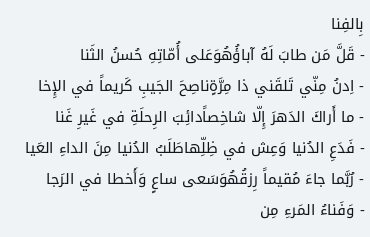بِالفِنا
- قَلَّ مَن طابَ لَهُ آباؤُهُوَعَلى أُمّاتِهِ حُسنُ الثَنا
- اِدنُ مِنّي تَلقَني ذا مِرَّةٍناصِحَ الجَيبِ كَريماً في الإِخا
- ما أَراكَ الدَهرَ إِلّا شاخِصاًدائِبَ الرِحلَةِ في غَيرِ غَنا
- فَدَعِ الدُنيا وَعِش في ظِلِّهاطَلَبُ الدُنيا مِنَ الداءِ العَيا
- رُبَّما جاءَ مُقيماً رِزقُهُوَسَعى ساعٍ وَأَخطا في الرَجا
- وَفَناءُ المَرءِ مِن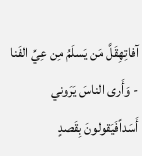آفاتِهِقَلَّ مَن يَسلَمُ مِن عِيِّ الفَنا
- وَأَرى الناسَ يَرَوني أَسَداًفَيَقولونَ بِقَصدٍ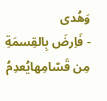وَهُدى
- فَاِرضَ بِالقِسمَةِ مِن قَسّامِهايُعدِمُ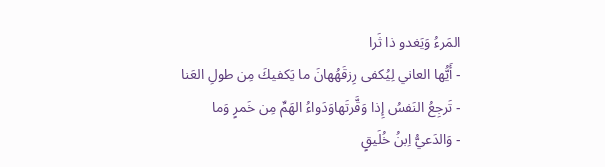المَرءُ وَيَغدو ذا ثَرا
- أَيُّها العاني لِيُكفى رِزقَهُهانَ ما يَكفيكَ مِن طولِ العَنا
- تَرجِعُ النَفسُ إِذا وَقَّرتَهاوَدَواءُ الهَمِّ مِن خَمرٍ وَما
- وَالدَعيُّ اِبنُ خُلَيقٍ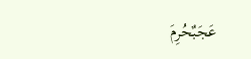عَجَبٌحُرِمَ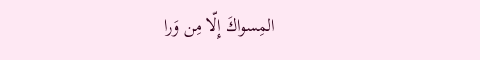المِسواكَ إِلّا مِن وَرا